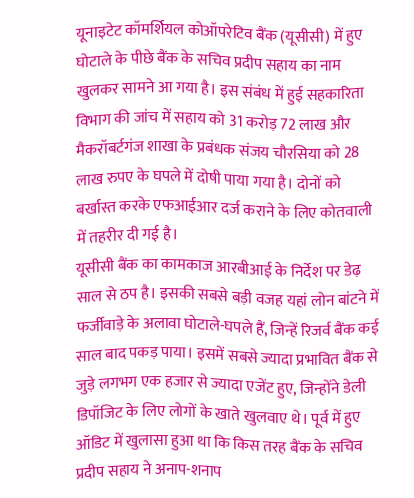यूनाइटेट कॉमर्शियल कोऑपरेटिव बैंक (यूसीसी) में हुए घोटाले के पीछे बैंक के सचिव प्रदीप सहाय का नाम खुलकर सामने आ गया है। इस संबंध में हुई सहकारिता विभाग की जांच में सहाय को 31 करोड़ 72 लाख और मैकरॉबर्टगंज शाखा के प्रबंधक संजय चौरसिया को 28 लाख रुपए के घपले में दोषी पाया गया है। दोनों को बर्खास्त करके एफआईआर दर्ज कराने के लिए कोतवाली में तहरीर दी गई है।
यूसीसी बैंक का कामकाज आरबीआई के निर्देश पर डेढ़ साल से ठप है। इसकी सबसे बड़ी वजह यहां लोन बांटने में फर्जीवाड़े के अलावा घोटाले-घपले हैं, जिन्हें रिजर्व बैंक कई साल बाद पकड़ पाया। इसमें सबसे ज्यादा प्रभावित बैंक से जुड़े लगभग एक हजार से ज्यादा एजेंट हुए, जिन्होंने डेली डिपॉजिट के लिए लोगों के खाते खुलवाए थे। पूर्व में हुए ऑडिट में खुलासा हुआ था कि किस तरह बैंक के सचिव प्रदीप सहाय ने अनाप-शनाप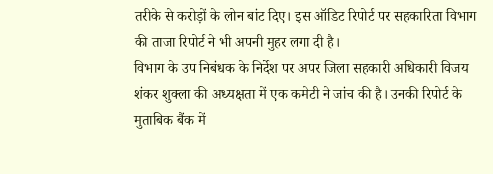तरीके से करोड़ों के लोन बांट दिए। इस ऑडिट रिपोर्ट पर सहकारिता विभाग की ताजा रिपोर्ट ने भी अपनी मुहर लगा दी है।
विभाग के उप निबंधक के निर्देश पर अपर जिला सहकारी अधिकारी विजय शंकर शुक्ला की अध्यक्षता में एक कमेटी ने जांच की है। उनकी रिपोर्ट के मुताबिक बैंक में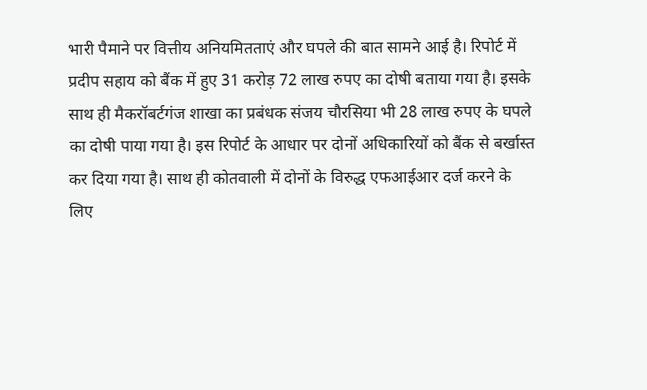भारी पैमाने पर वित्तीय अनियमितताएं और घपले की बात सामने आई है। रिपोर्ट में प्रदीप सहाय को बैंक में हुए 31 करोड़ 72 लाख रुपए का दोषी बताया गया है। इसके साथ ही मैकरॉबर्टगंज शाखा का प्रबंधक संजय चौरसिया भी 28 लाख रुपए के घपले का दोषी पाया गया है। इस रिपोर्ट के आधार पर दोनों अधिकारियों को बैंक से बर्खास्त कर दिया गया है। साथ ही कोतवाली में दोनों के विरुद्ध एफआईआर दर्ज करने के लिए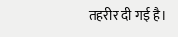तहरीर दी गई है।